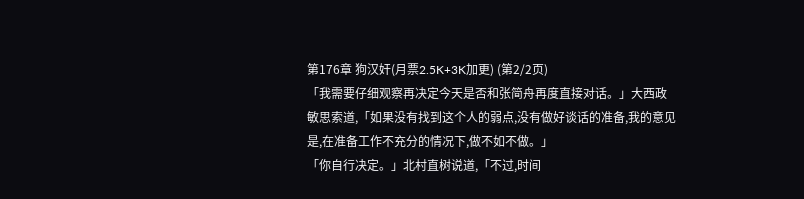第176章 狗汉奸(月票2.5K+3K加更) (第2/2页)
「我需要仔细观察再决定今天是否和张简舟再度直接对话。」大西政敏思索道,「如果没有找到这个人的弱点,没有做好谈话的准备,我的意见是,在准备工作不充分的情况下,做不如不做。」
「你自行决定。」北村直树说道,「不过,时间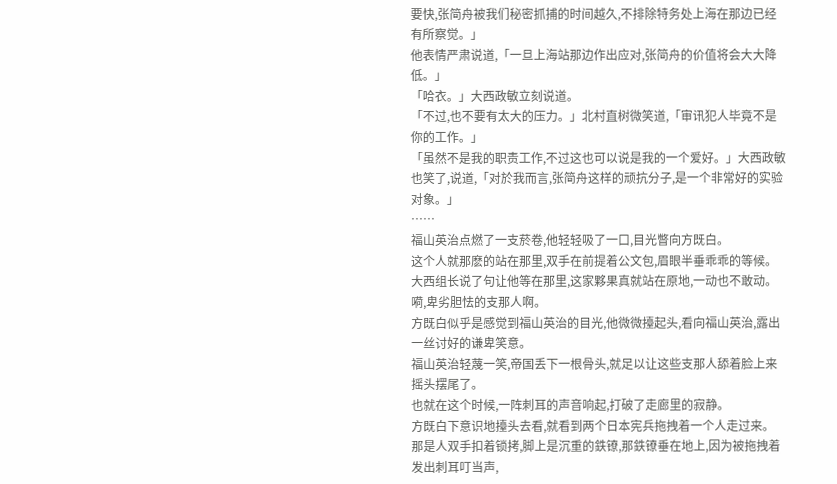要快,张简舟被我们秘密抓捕的时间越久,不排除特务处上海在那边已经有所察觉。」
他表情严肃说道,「一旦上海站那边作出应对,张简舟的价值将会大大降低。」
「哈衣。」大西政敏立刻说道。
「不过,也不要有太大的压力。」北村直树微笑道,「审讯犯人毕竟不是你的工作。」
「虽然不是我的职责工作,不过这也可以说是我的一个爱好。」大西政敏也笑了,说道,「对於我而言,张简舟这样的顽抗分子,是一个非常好的实验对象。」
……
福山英治点燃了一支菸卷,他轻轻吸了一口,目光瞥向方既白。
这个人就那麽的站在那里,双手在前提着公文包,眉眼半垂乖乖的等候。
大西组长说了句让他等在那里,这家夥果真就站在原地,一动也不敢动。
嗬,卑劣胆怯的支那人啊。
方既白似乎是感觉到福山英治的目光,他微微擡起头,看向福山英治,露出一丝讨好的谦卑笑意。
福山英治轻蔑一笑,帝国丢下一根骨头,就足以让这些支那人舔着脸上来摇头摆尾了。
也就在这个时候,一阵刺耳的声音响起,打破了走廊里的寂静。
方既白下意识地擡头去看,就看到两个日本宪兵拖拽着一个人走过来。
那是人双手扣着锁拷,脚上是沉重的鉄镣,那鉄镣垂在地上,因为被拖拽着发出刺耳叮当声,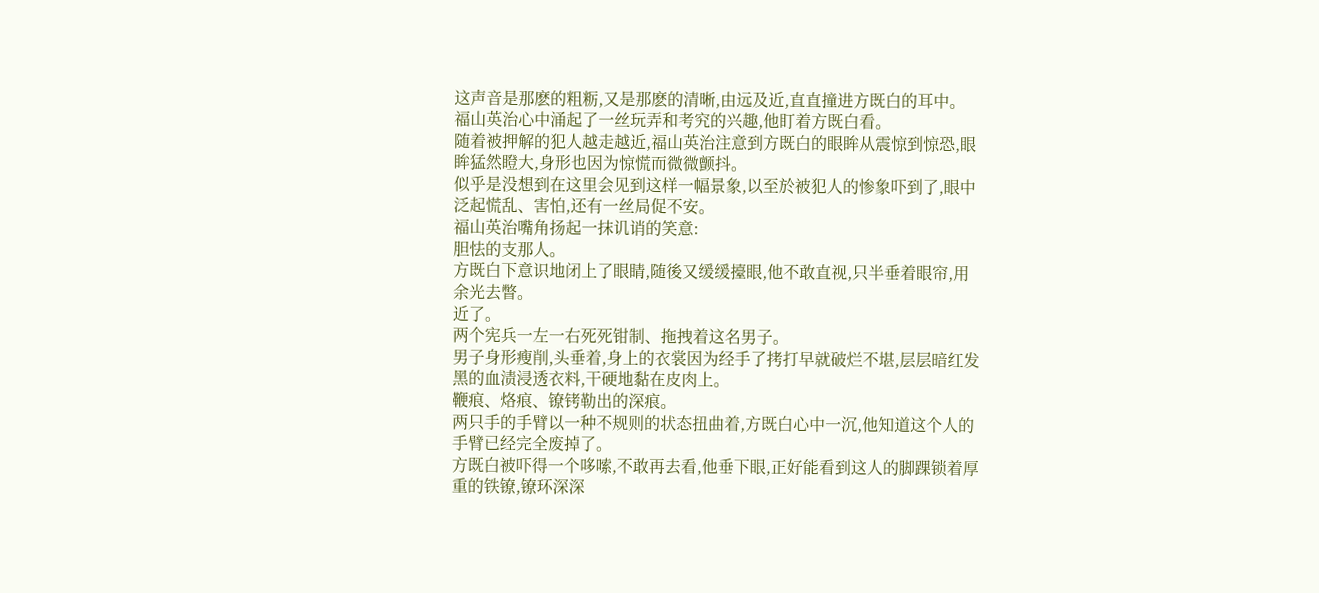这声音是那麽的粗粝,又是那麽的清晰,由远及近,直直撞进方既白的耳中。
福山英治心中涌起了一丝玩弄和考究的兴趣,他盯着方既白看。
随着被押解的犯人越走越近,福山英治注意到方既白的眼眸从震惊到惊恐,眼眸猛然瞪大,身形也因为惊慌而微微颤抖。
似乎是没想到在这里会见到这样一幅景象,以至於被犯人的惨象吓到了,眼中泛起慌乱、害怕,还有一丝局促不安。
福山英治嘴角扬起一抹讥诮的笑意:
胆怯的支那人。
方既白下意识地闭上了眼睛,随後又缓缓擡眼,他不敢直视,只半垂着眼帘,用余光去瞥。
近了。
两个宪兵一左一右死死钳制、拖拽着这名男子。
男子身形瘦削,头垂着,身上的衣裳因为经手了拷打早就破烂不堪,层层暗红发黑的血渍浸透衣料,干硬地黏在皮肉上。
鞭痕、烙痕、镣铐勒出的深痕。
两只手的手臂以一种不规则的状态扭曲着,方既白心中一沉,他知道这个人的手臂已经完全废掉了。
方既白被吓得一个哆嗦,不敢再去看,他垂下眼,正好能看到这人的脚踝锁着厚重的铁镣,镣环深深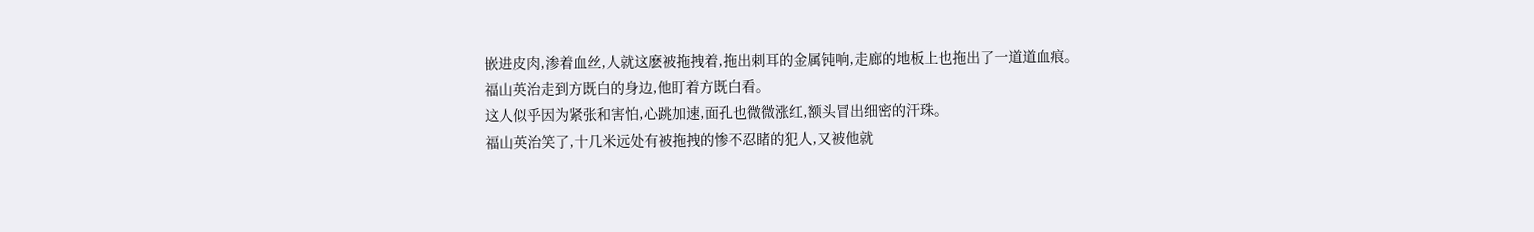嵌进皮肉,渗着血丝,人就这麽被拖拽着,拖出刺耳的金属钝响,走廊的地板上也拖出了一道道血痕。
福山英治走到方既白的身边,他盯着方既白看。
这人似乎因为紧张和害怕,心跳加速,面孔也微微涨红,额头冒出细密的汗珠。
福山英治笑了,十几米远处有被拖拽的惨不忍睹的犯人,又被他就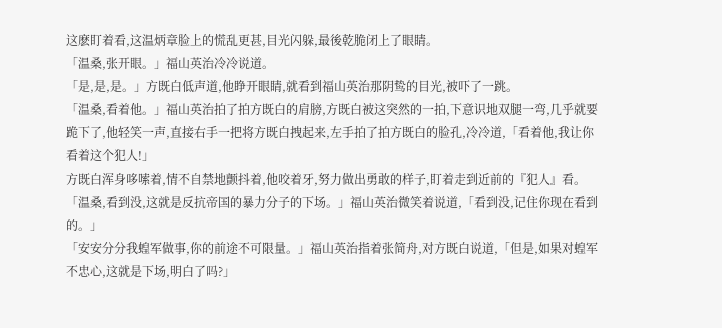这麽盯着看,这温炳章脸上的慌乱更甚,目光闪躲,最後乾脆闭上了眼睛。
「温桑,张开眼。」福山英治冷冷说道。
「是,是,是。」方既白低声道,他睁开眼睛,就看到福山英治那阴鸷的目光,被吓了一跳。
「温桑,看着他。」福山英治拍了拍方既白的肩膀,方既白被这突然的一拍,下意识地双腿一弯,几乎就要跪下了,他轻笑一声,直接右手一把将方既白拽起来,左手拍了拍方既白的脸孔,冷冷道,「看着他,我让你看着这个犯人!」
方既白浑身哆嗦着,情不自禁地颤抖着,他咬着牙,努力做出勇敢的样子,盯着走到近前的『犯人』看。
「温桑,看到没,这就是反抗帝国的暴力分子的下场。」福山英治微笑着说道,「看到没,记住你现在看到的。」
「安安分分我蝗军做事,你的前途不可限量。」福山英治指着张简舟,对方既白说道,「但是,如果对蝗军不忠心,这就是下场,明白了吗?」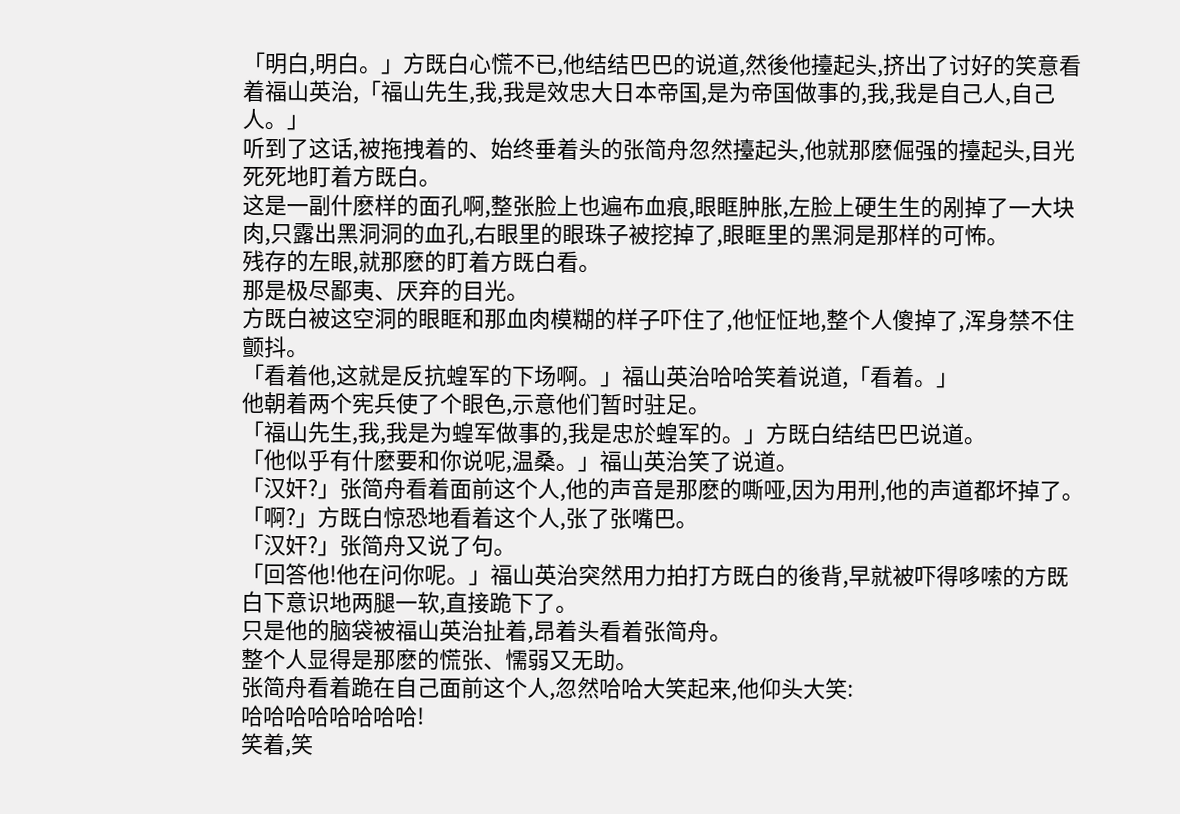「明白,明白。」方既白心慌不已,他结结巴巴的说道,然後他擡起头,挤出了讨好的笑意看着福山英治,「福山先生,我,我是效忠大日本帝国,是为帝国做事的,我,我是自己人,自己人。」
听到了这话,被拖拽着的、始终垂着头的张简舟忽然擡起头,他就那麽倔强的擡起头,目光死死地盯着方既白。
这是一副什麽样的面孔啊,整张脸上也遍布血痕,眼眶肿胀,左脸上硬生生的剐掉了一大块肉,只露出黑洞洞的血孔,右眼里的眼珠子被挖掉了,眼眶里的黑洞是那样的可怖。
残存的左眼,就那麽的盯着方既白看。
那是极尽鄙夷、厌弃的目光。
方既白被这空洞的眼眶和那血肉模糊的样子吓住了,他怔怔地,整个人傻掉了,浑身禁不住颤抖。
「看着他,这就是反抗蝗军的下场啊。」福山英治哈哈笑着说道,「看着。」
他朝着两个宪兵使了个眼色,示意他们暂时驻足。
「福山先生,我,我是为蝗军做事的,我是忠於蝗军的。」方既白结结巴巴说道。
「他似乎有什麽要和你说呢,温桑。」福山英治笑了说道。
「汉奸?」张简舟看着面前这个人,他的声音是那麽的嘶哑,因为用刑,他的声道都坏掉了。
「啊?」方既白惊恐地看着这个人,张了张嘴巴。
「汉奸?」张简舟又说了句。
「回答他!他在问你呢。」福山英治突然用力拍打方既白的後背,早就被吓得哆嗦的方既白下意识地两腿一软,直接跪下了。
只是他的脑袋被福山英治扯着,昂着头看着张简舟。
整个人显得是那麽的慌张、懦弱又无助。
张简舟看着跪在自己面前这个人,忽然哈哈大笑起来,他仰头大笑:
哈哈哈哈哈哈哈哈!
笑着,笑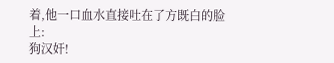着,他一口血水直接吐在了方既白的脸上:
狗汉奸!